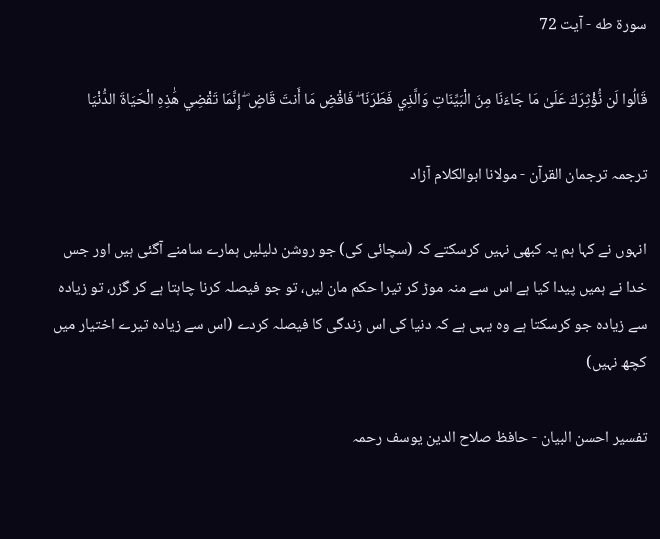سورة طه - آیت 72

قَالُوا لَن نُّؤْثِرَكَ عَلَىٰ مَا جَاءَنَا مِنَ الْبَيِّنَاتِ وَالَّذِي فَطَرَنَا ۖ فَاقْضِ مَا أَنتَ قَاضٍ ۖ إِنَّمَا تَقْضِي هَٰذِهِ الْحَيَاةَ الدُّنْيَا

ترجمہ ترجمان القرآن - مولانا ابوالکلام آزاد

انہوں نے کہا ہم یہ کبھی نہیں کرسکتے کہ (سچائی کی) جو روشن دلیلیں ہمارے سامنے آگئی ہیں اور جس خدا نے ہمیں پیدا کیا ہے اس سے منہ موڑ کر تیرا حکم مان لیں، تو جو فیصلہ کرنا چاہتا ہے کر گزر، تو زیادہ سے زیادہ جو کرسکتا ہے وہ یہی ہے کہ دنیا کی اس زندگی کا فیصلہ کردے (اس سے زیادہ تیرے اختیار میں کچھ نہیں)

تفسیر احسن البیان - حافظ صلاح الدین یوسف رحمہ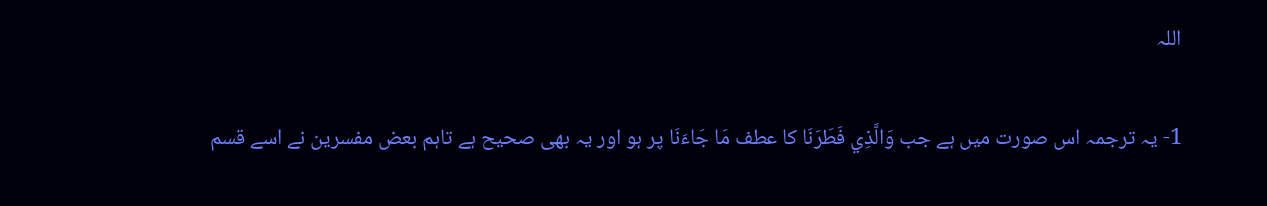اللہ

1- یہ ترجمہ اس صورت میں ہے جب وَالَّذِي فَطَرَنَا کا عطف مَا جَاءَنَا پر ہو اور یہ بھی صحیح ہے تاہم بعض مفسرین نے اسے قسم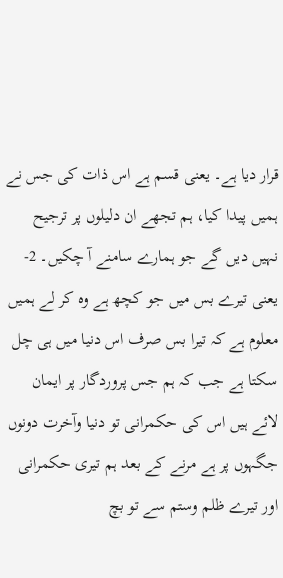قرار دیا ہے۔ یعنی قسم ہے اس ذات کی جس نے ہمیں پیدا کیا، ہم تجھے ان دلیلوں پر ترجیح نہیں دیں گے جو ہمارے سامنے آ چکیں۔ 2- یعنی تیرے بس میں جو کچھ ہے وہ کر لے ہمیں معلوم ہے کہ تیرا بس صرف اس دنیا میں ہی چل سکتا ہے جب کہ ہم جس پروردگار پر ایمان لائے ہیں اس کی حکمرانی تو دنیا وآخرت دونوں جگہوں پر ہے مرنے کے بعد ہم تیری حکمرانی اور تیرے ظلم وستم سے تو بچ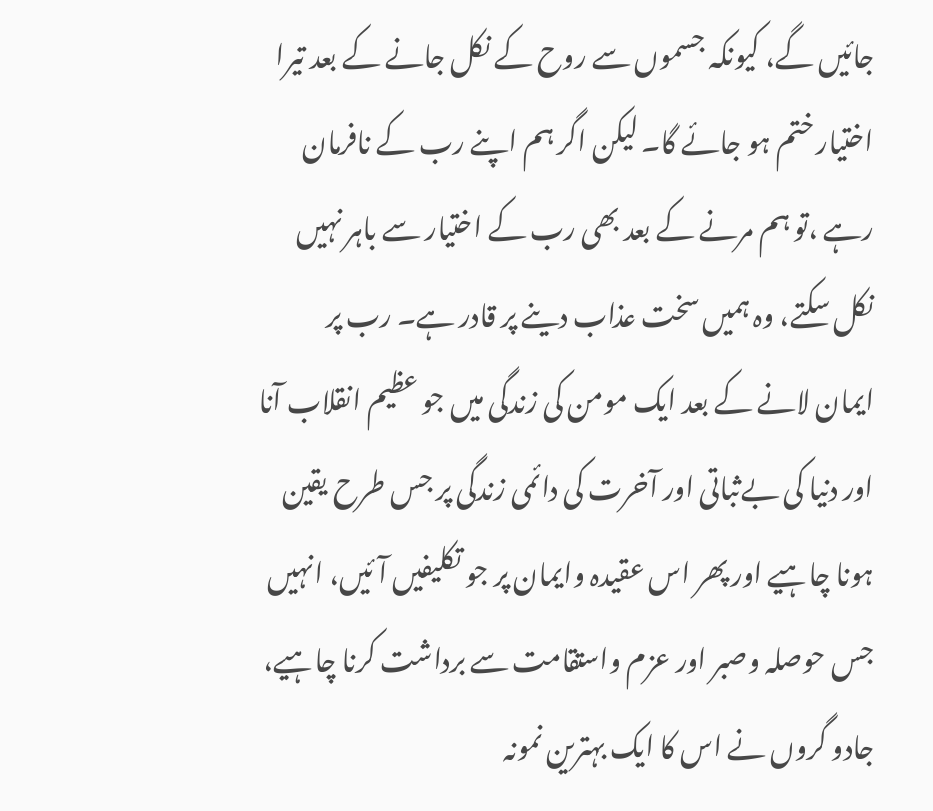جائیں گے، کیونکہ جسموں سے روح کے نکل جانے کے بعد تیرا اختیار ختم ہو جائے گا۔ لیکن اگر ہم اپنے رب کے نافرمان رہے ،تو ہم مرنے کے بعد بھی رب کے اختیار سے باہر نہیں نکل سکتے، وہ ہمیں سخت عذاب دینے پر قادر ہے۔ رب پر ایمان لانے کے بعد ایک مومن کی زندگی میں جو عظیم انقلاب آنا اور دنیا کی بےثباتی اور آخرت کی دائمی زندگی پر جس طرح یقین ہونا چاہیے اور پھر اس عقیدہ وایمان پر جو تکلیفیں آئیں، انہیں جس حوصلہ وصبر اور عزم واستقامت سے برداشت کرنا چاہیے، جادو گروں نے اس کا ایک بہترین نمونہ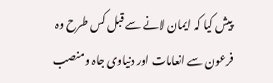پیش کیا کہ ایمان لانے سے قبل کس طرح وہ فرعون سے انعامات اور دنیاوی جاہ ومنصب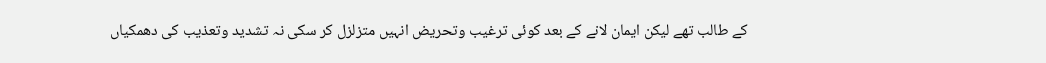کے طالب تھے لیکن ایمان لانے کے بعد کوئی ترغیب وتحریض انہیں متزلزل کر سکی نہ تشدید وتعذیب کی دھمکیاں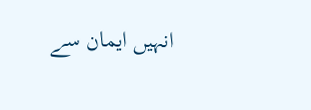انہیں ایمان سے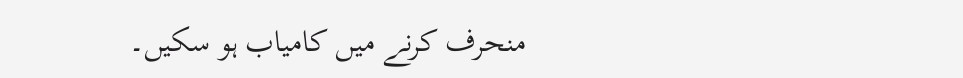منحرف کرنے میں کامیاب ہو سکیں۔